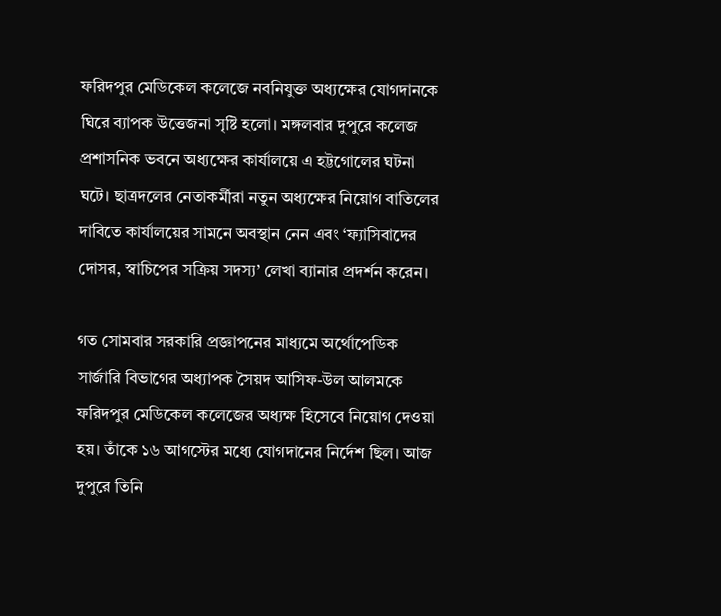ফরিদপুর মেডিকেল কলেজে নবনিযুক্ত অধ্যক্ষের যোগদানকে ঘিরে ব্যাপক উত্তেজনা সৃষ্টি হলো। মঙ্গলবার দুপুরে কলেজ প্রশাসনিক ভবনে অধ্যক্ষের কার্যালয়ে এ হট্টগোলের ঘটনা ঘটে। ছাত্রদলের নেতাকর্মীরা নতুন অধ্যক্ষের নিয়োগ বাতিলের দাবিতে কার্যালয়ের সামনে অবস্থান নেন এবং ‘ফ্যাসিবাদের দোসর, স্বাচিপের সক্রিয় সদস্য’ লেখা ব্যানার প্রদর্শন করেন।

গত সোমবার সরকারি প্রজ্ঞাপনের মাধ্যমে অর্থোপেডিক সার্জারি বিভাগের অধ্যাপক সৈয়দ আসিফ-উল আলমকে ফরিদপুর মেডিকেল কলেজের অধ্যক্ষ হিসেবে নিয়োগ দেওয়া হয়। তাঁকে ১৬ আগস্টের মধ্যে যোগদানের নির্দেশ ছিল। আজ দুপুরে তিনি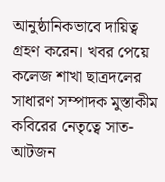আনুষ্ঠানিকভাবে দায়িত্ব গ্রহণ করেন। খবর পেয়ে কলেজ শাখা ছাত্রদলের সাধারণ সম্পাদক মুস্তাকীম কবিরের নেতৃত্বে সাত-আটজন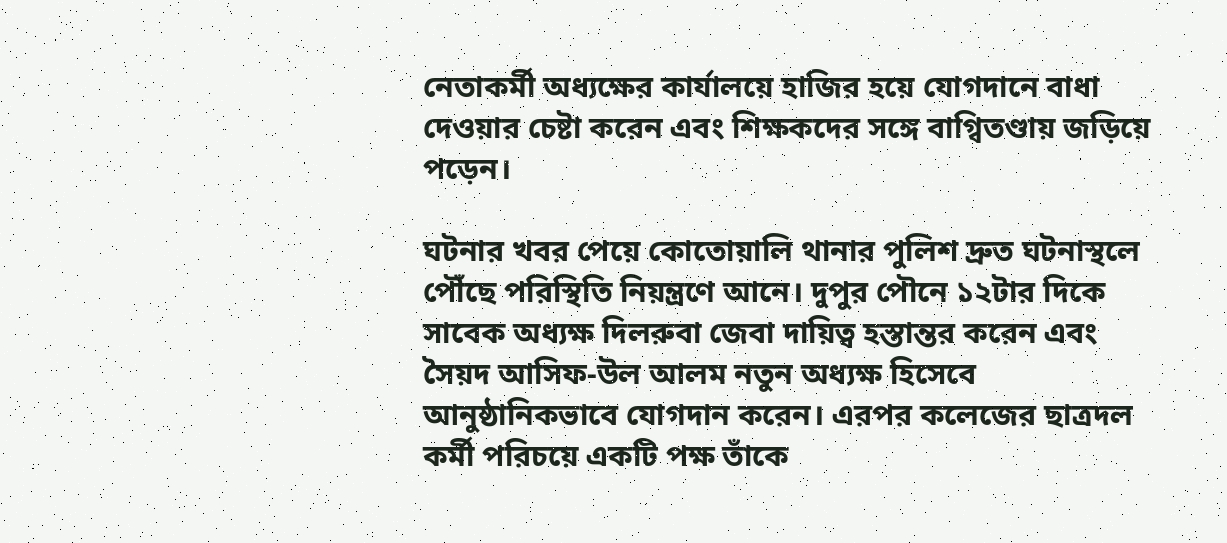নেতাকর্মী অধ্যক্ষের কার্যালয়ে হাজির হয়ে যোগদানে বাধা দেওয়ার চেষ্টা করেন এবং শিক্ষকদের সঙ্গে বাগ্বিতণ্ডায় জড়িয়ে পড়েন।

ঘটনার খবর পেয়ে কোতোয়ালি থানার পুলিশ দ্রুত ঘটনাস্থলে পৌঁছে পরিস্থিতি নিয়ন্ত্রণে আনে। দুপুর পৌনে ১২টার দিকে সাবেক অধ্যক্ষ দিলরুবা জেবা দায়িত্ব হস্তান্তর করেন এবং সৈয়দ আসিফ-উল আলম নতুন অধ্যক্ষ হিসেবে আনুষ্ঠানিকভাবে যোগদান করেন। এরপর কলেজের ছাত্রদল কর্মী পরিচয়ে একটি পক্ষ তাঁকে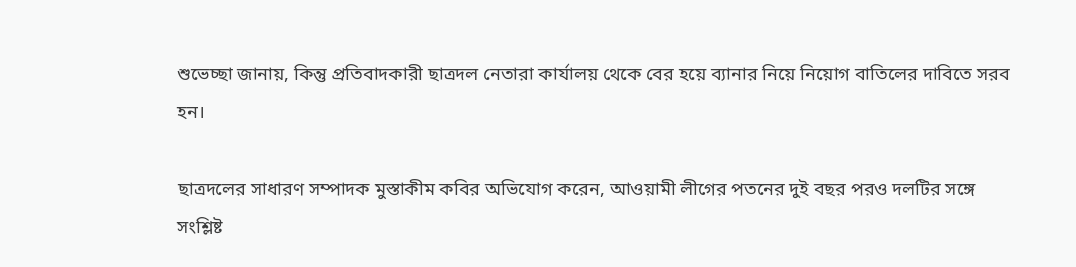শুভেচ্ছা জানায়, কিন্তু প্রতিবাদকারী ছাত্রদল নেতারা কার্যালয় থেকে বের হয়ে ব্যানার নিয়ে নিয়োগ বাতিলের দাবিতে সরব হন।

ছাত্রদলের সাধারণ সম্পাদক মুস্তাকীম কবির অভিযোগ করেন, আওয়ামী লীগের পতনের দুই বছর পরও দলটির সঙ্গে সংশ্লিষ্ট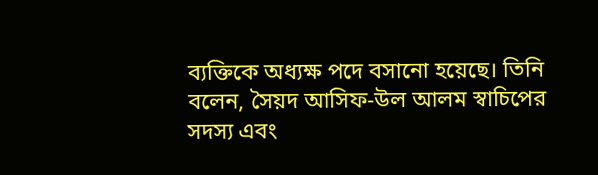ব্যক্তিকে অধ্যক্ষ পদে বসানো হয়েছে। তিনি বলেন, সৈয়দ আসিফ-উল আলম স্বাচিপের সদস্য এবং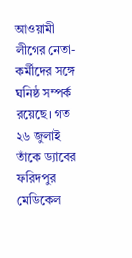আওয়ামী লীগের নেতা-কর্মীদের সঙ্গে ঘনিষ্ঠ সম্পর্ক রয়েছে। গত ২৬ জুলাই তাঁকে ড্যাবের ফরিদপুর মেডিকেল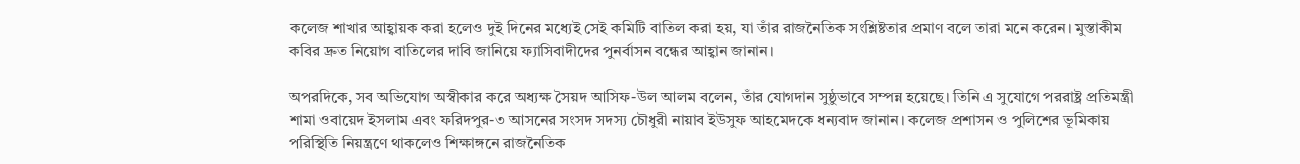কলেজ শাখার আহ্বায়ক করা হলেও দুই দিনের মধ্যেই সেই কমিটি বাতিল করা হয়, যা তাঁর রাজনৈতিক সংশ্লিষ্টতার প্রমাণ বলে তারা মনে করেন। মুস্তাকীম কবির দ্রুত নিয়োগ বাতিলের দাবি জানিয়ে ফ্যাসিবাদীদের পুনর্বাসন বন্ধের আহ্বান জানান।

অপরদিকে, সব অভিযোগ অস্বীকার করে অধ্যক্ষ সৈয়দ আসিফ-উল আলম বলেন, তাঁর যোগদান সুষ্ঠুভাবে সম্পন্ন হয়েছে। তিনি এ সুযোগে পররাষ্ট্র প্রতিমন্ত্রী শামা ওবায়েদ ইসলাম এবং ফরিদপুর-৩ আসনের সংসদ সদস্য চৌধুরী নায়াব ইউসুফ আহমেদকে ধন্যবাদ জানান। কলেজ প্রশাসন ও পুলিশের ভূমিকায় পরিস্থিতি নিয়ন্ত্রণে থাকলেও শিক্ষাঙ্গনে রাজনৈতিক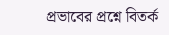প্রভাবের প্রশ্নে বিতর্ক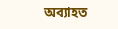অব্যাহত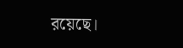রয়েছে।